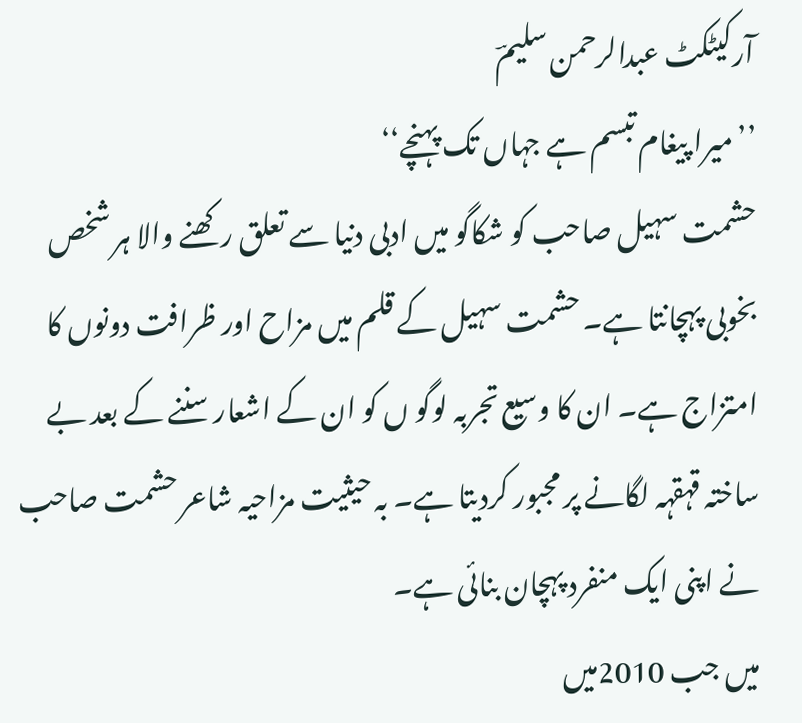آرکیٹکٹ عبدالرحمن سلیمؔ
’’میرا پیغام تبسم ہے جہاں تک پہنچے‘‘
حشمت سہیل صاحب کو شکاگو میں ادبی دنیا سے تعلق رکھنے والا ہر شخص بخوبی پہچانتا ہے۔ حشمت سہیل کے قلم میں مزاح اور ظرافت دونوں کا امتزاج ہے۔ ان کا وسیع تجربہ لوگو ں کو ان کے اشعار سننے کے بعد بے ساختہ قہقہہ لگانے پر مجبور کردیتا ہے۔ بہ حیثیت مزاحیہ شاعر حشمت صاحب نے اپنی ایک منفرد پہچان بنائی ہے۔
میں جب 2010میں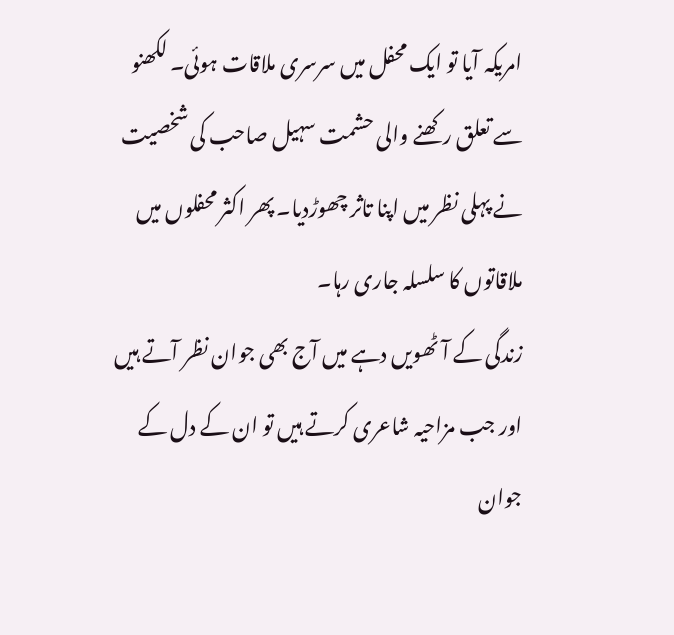امریکہ آیا تو ایک محفل میں سرسری ملاقات ہوئی۔ لکھنو سے تعلق رکھنے والی حشمت سہیل صاحب کی شخصیت نے پہلی نظر میں اپنا تاثر چھوڑدیا۔ پھر اکثر محفلوں میں ملاقاتوں کا سلسلہ جاری رہا۔
زندگی کے آٹھویں دہے میں آج بھی جوان نظر آتے ہیں اور جب مزاحیہ شاعری کرتے ہیں تو ان کے دل کے جوان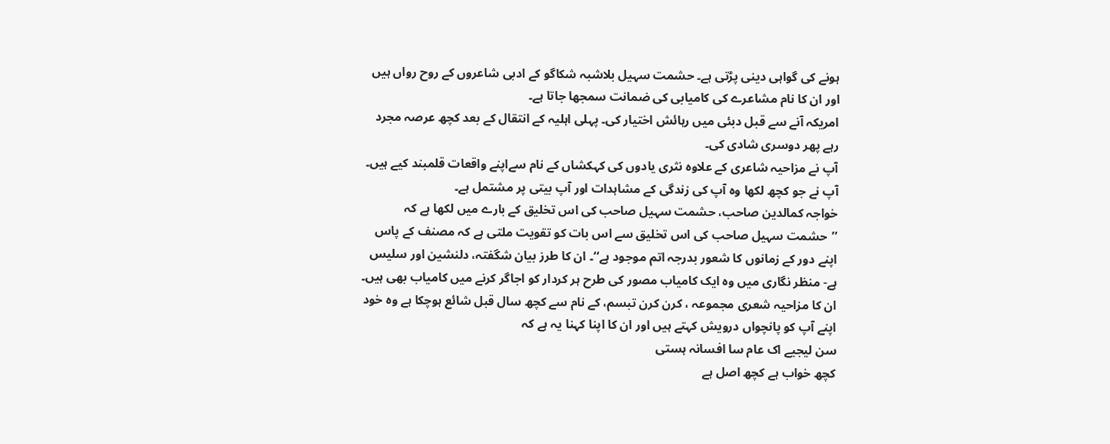ہونے کی گواہی دینی پڑتی ہے۔ حشمت سہیل بلاشبہ شکاگو کے ادبی شاعروں کے روح رواں ہیں اور ان کا نام مشاعرے کی کامیابی کی ضمانت سمجھا جاتا ہے۔
امریکہ آنے سے قبل دبئی میں رہائش اختیار کی۔ پہلی اہلیہ کے انتقال کے بعد کچھ عرصہ مجرد رہے پھر دوسری شادی کی۔
آپ نے مزاحیہ شاعری کے علاوہ نثری یادوں کی کہکشاں کے نام سےاپنے واقعات قلمبند کیے ہیں۔ آپ نے جو کچھ لکھا وہ آپ کی زندگی کے مشاہدات اور آپ بیتی پر مشتمل ہے۔
خواجہ کمالدین صاحب، حشمت سہیل صاحب کی اس تخلیق کے بارے میں لکھا ہے کہ ’’حشمت سہیل صاحب کی اس تخلیق سے اس بات کو تقویت ملتی ہے کہ مصنف کے پاس اپنے دور کے زمانوں کا شعور بدرجہ اتم موجود ہے‘‘۔ ان کا طرز بیان شگفتہ، دلنشین اور سلیس ہے- منظر نگاری میں وہ ایک کامیاب مصور کی طرح ہر کردار کو اجاگر کرنے میں کامیاب بھی ہیں۔
ان کا مزاحیہ شعری مجموعہ ، کرن کرن تبسم، کے نام سے کچھ سال قبل شائع ہوچکا ہے وہ خود اپنے آپ کو پانچواں درویش کہتے ہیں اور ان کا اپنا کہنا یہ ہے کہ
سن لیجیے اک عام سا افسانہ ہستی
کچھ خواب ہے کچھ اصل ہے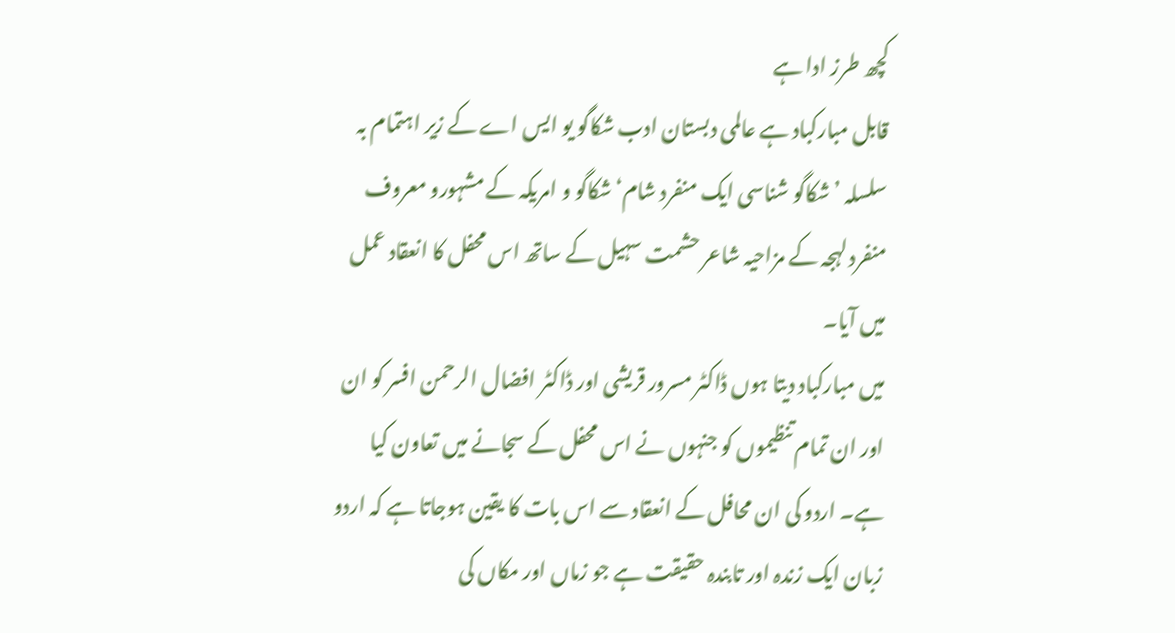کچھ طرز ادا ہے
قابل مبارکباد ہے عالمی دبستان ادب شکاگو یو ایس اے کے زیر اہتمام بہ سلسلہ ’شکاگو شناسی ایک منفرد شام‘ شکاگو و امریکہ کے مشہورو معروف منفرد لہجہ کے مزاحیہ شاعر حشمت سہیل کے ساتھ اس محفل کا انعقاد عمل میں آیا۔
میں مبارکباد دیتا ہوں ڈاکٹر مسرور قریشی اور ڈاکٹر افضال الرحمن افسر کو ان اور ان تمام تنظیموں کو جنہوں نے اس محفل کے سجانے میں تعاون کیا ہے۔ اردو کی ان محافل کے انعقاد سے اس بات کا یقین ہوجاتا ہے کہ اردو زبان ایک زندہ اور تابندہ حقیقت ہے جو زماں اور مکاں کی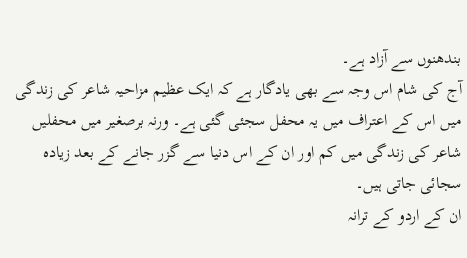بندھنوں سے آزاد ہے۔
آج کی شام اس وجہ سے بھی یادگار ہے کہ ایک عظیم مزاحیہ شاعر کی زندگی میں اس کے اعتراف میں یہ محفل سجئی گئی ہے۔ ورنہ برصغیر میں محفلیں شاعر کی زندگی میں کم اور ان کے اس دنیا سے گزر جانے کے بعد زیادہ سجائی جاتی ہیں۔
ان کے اردو کے ترانہ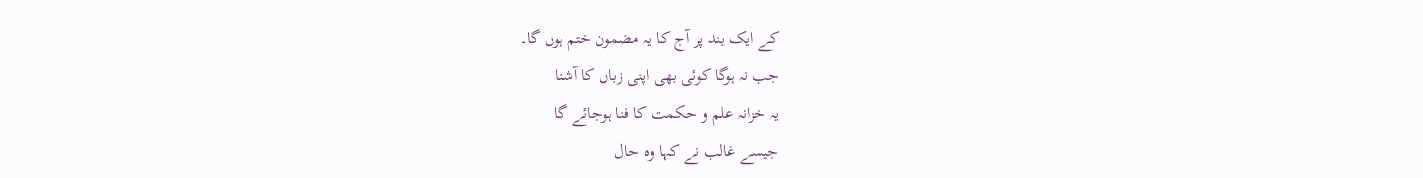کے ایک بند پر آج کا یہ مضمون ختم ہوں گا۔
جب نہ ہوگا کوئی بھی اپنی زباں کا آشنا
یہ خزانہ علم و حکمت کا فنا ہوجائے گا
جیسے غالب نے کہا وہ حال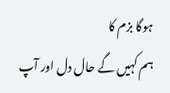ہوگا بزم کا
ہم کہیں گے حال دل اور آپ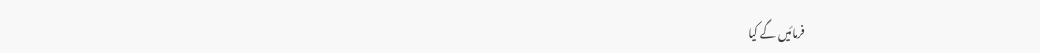فرمائیں گے کیا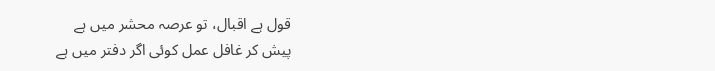قول ہے اقبال، تو عرصہ محشر میں ہے
پیش کر غافل عمل کوئی اگر دفتر میں ہے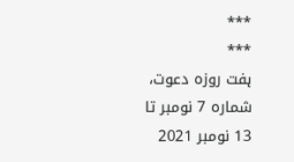***
***
ہفت روزہ دعوت، شمارہ 7 نومبر تا 13 نومبر 2021